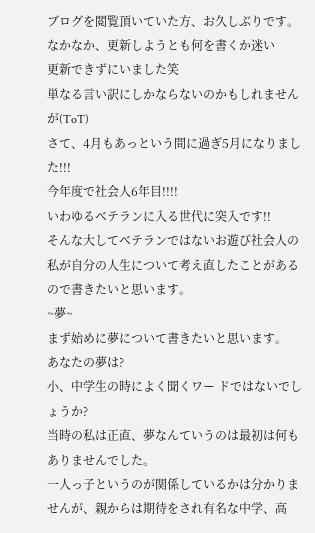ブログを閲覧頂いていた方、お久しぶりです。
なかなか、更新しようとも何を書くか迷い
更新できずにいました笑
単なる言い訳にしかならないのかもしれませんが(ToT)
さて、4月もあっという間に過ぎ5月になりました!!!
今年度で社会人6年目!!!!
いわゆるベテランに入る世代に突入です!!
そんな大してベテランではないお遊び社会人の私が自分の人生について考え直したことがあるので書きたいと思います。
~夢~
まず始めに夢について書きたいと思います。
あなたの夢は?
小、中学生の時によく聞くワー ドではないでしょうか?
当時の私は正直、夢なんていうのは最初は何もありませんでした。
一人っ子というのが関係しているかは分かりませんが、親からは期待をされ有名な中学、高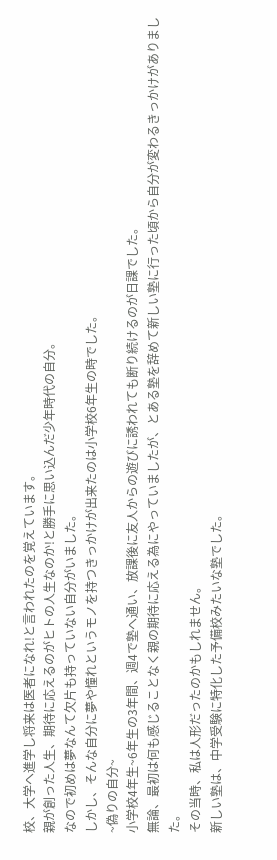校、大学へ進学し将来は医者になれ!と言われたのを覚えています。
親が創った人生、期待に応えるのがヒトの人生なのか!と勝手に思い込んだ少年時代の自分。
なので初めは夢なんて欠片も持っていない自分がいました。
しかし、そんな自分に夢や憧れというモノを持つきっかけが出来たのは小学校6年生の時でした。
~偽りの自分~
小学校4年生~6年生の3年間、週4で塾へ通い、放課後に友人からの遊びに誘われても断り続けるのが日課でした。
無論、最初は何も感じることなく親の期待に応える為にやっていましたが、とある塾を辞めて新しい塾に行った頃から自分が変わるきっかけがありました。
その当時、私は人形だったのかもしれません。
新しい塾は、中学受験に特化した予備校みたいな塾でした。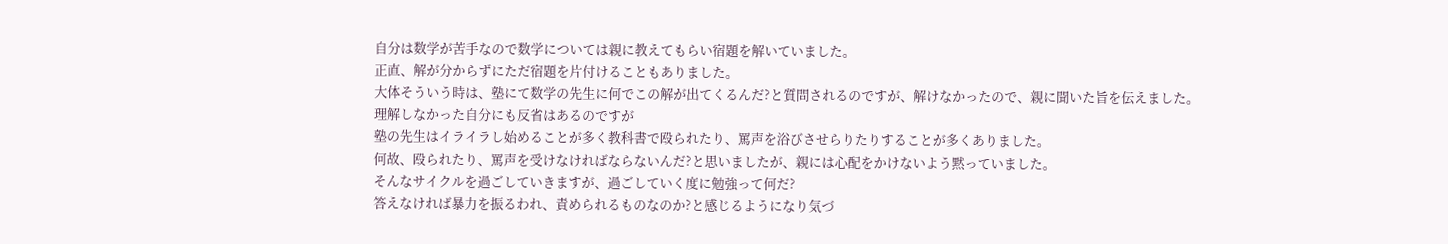自分は数学が苦手なので数学については親に教えてもらい宿題を解いていました。
正直、解が分からずにただ宿題を片付けることもありました。
大体そういう時は、塾にて数学の先生に何でこの解が出てくるんだ?と質問されるのですが、解けなかったので、親に聞いた旨を伝えました。
理解しなかった自分にも反省はあるのですが
塾の先生はイライラし始めることが多く教科書で殴られたり、罵声を浴びさせらりたりすることが多くありました。
何故、殴られたり、罵声を受けなければならないんだ?と思いましたが、親には心配をかけないよう黙っていました。
そんなサイクルを過ごしていきますが、過ごしていく度に勉強って何だ?
答えなければ暴力を振るわれ、責められるものなのか?と感じるようになり気づ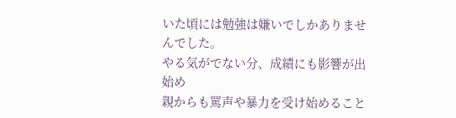いた頃には勉強は嫌いでしかありませんでした。
やる気がでない分、成績にも影響が出始め
親からも罵声や暴力を受け始めること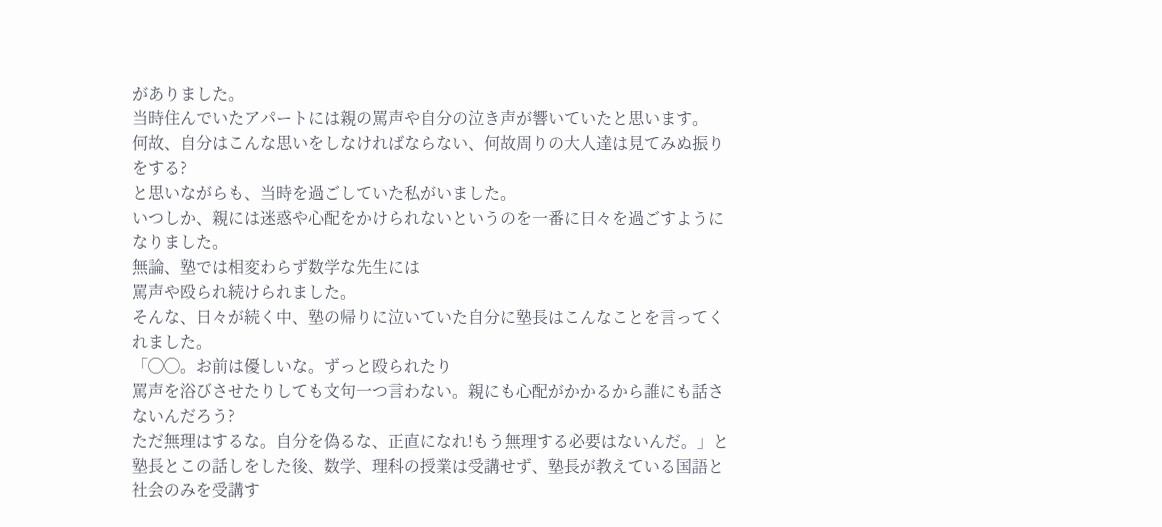がありました。
当時住んでいたアパートには親の罵声や自分の泣き声が響いていたと思います。
何故、自分はこんな思いをしなければならない、何故周りの大人達は見てみぬ振りをする?
と思いながらも、当時を過ごしていた私がいました。
いつしか、親には迷惑や心配をかけられないというのを一番に日々を過ごすようになりました。
無論、塾では相変わらず数学な先生には
罵声や殴られ続けられました。
そんな、日々が続く中、塾の帰りに泣いていた自分に塾長はこんなことを言ってくれました。
「◯◯。お前は優しいな。ずっと殴られたり
罵声を浴びさせたりしても文句一つ言わない。親にも心配がかかるから誰にも話さないんだろう?
ただ無理はするな。自分を偽るな、正直になれ!もう無理する必要はないんだ。」と
塾長とこの話しをした後、数学、理科の授業は受講せず、塾長が教えている国語と社会のみを受講す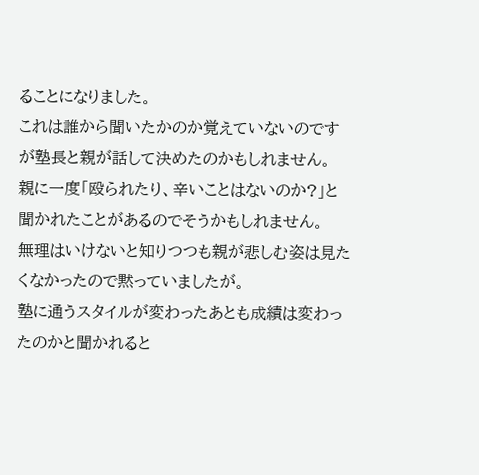ることになりました。
これは誰から聞いたかのか覚えていないのですが塾長と親が話して決めたのかもしれません。
親に一度「殴られたり、辛いことはないのか?」と聞かれたことがあるのでそうかもしれません。
無理はいけないと知りつつも親が悲しむ姿は見たくなかったので黙っていましたが。
塾に通うスタイルが変わったあとも成績は変わったのかと聞かれると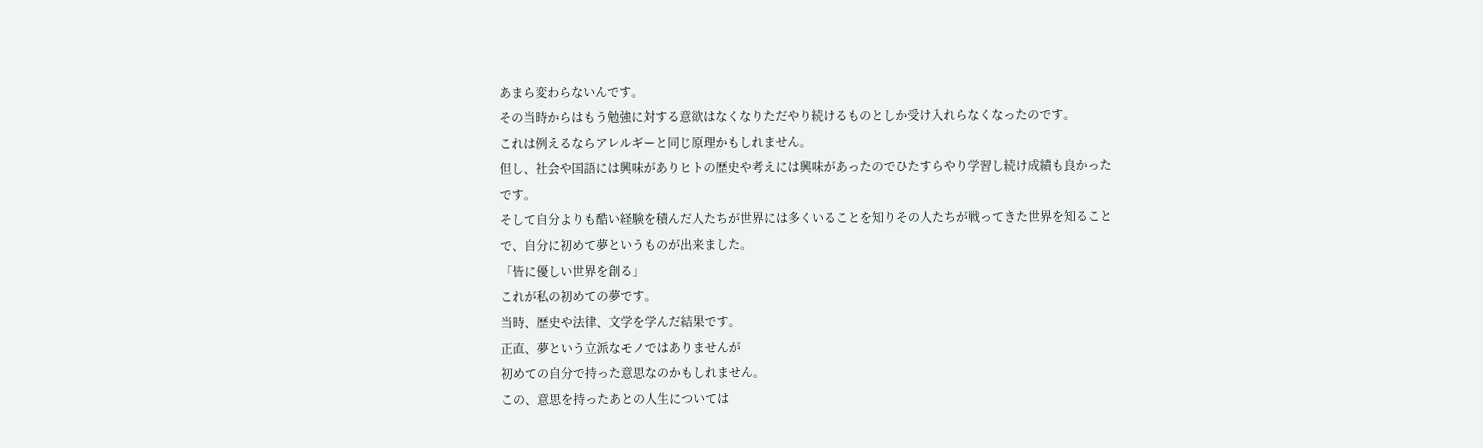あまら変わらないんです。
その当時からはもう勉強に対する意欲はなくなりただやり続けるものとしか受け入れらなくなったのです。
これは例えるならアレルギーと同じ原理かもしれません。
但し、社会や国語には興味がありヒトの歴史や考えには興味があったのでひたすらやり学習し続け成績も良かったです。
そして自分よりも酷い経験を積んだ人たちが世界には多くいることを知りその人たちが戦ってきた世界を知ることで、自分に初めて夢というものが出来ました。
「皆に優しい世界を創る」
これが私の初めての夢です。
当時、歴史や法律、文学を学んだ結果です。
正直、夢という立派なモノではありませんが
初めての自分で持った意思なのかもしれません。
この、意思を持ったあとの人生については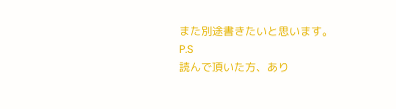また別途書きたいと思います。
P.S
読んで頂いた方、あり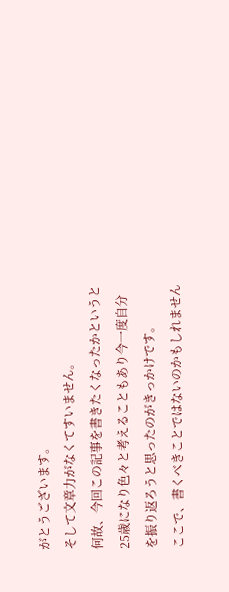がとうございます。
そして文章力がなくてすいません。
何故、今回この記事を書きたくなったかというと25歳になり色々と考えることもあり今一度自分を振り返ろうと思ったのがきっかけです。
ここで、書くべきことではないのかもしれません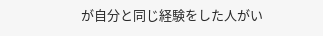が自分と同じ経験をした人がい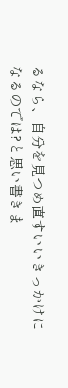るなら、自分を見つめ直すいいきっかけになるのでは?と思い書きま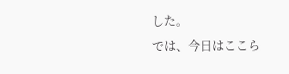した。
では、今日はここら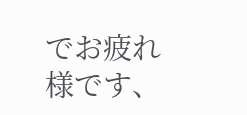でお疲れ様です、